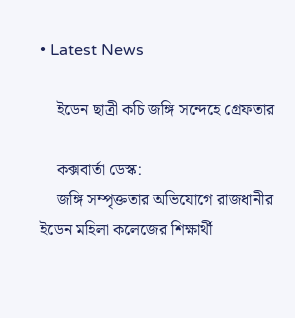• Latest News

    ইডেন ছাত্রী কচি জঙ্গি সন্দেহে গ্রেফতার

    কক্সবার্তা ডেস্ক:
    জঙ্গি সম্পৃক্ততার অভিযোগে রাজধানীর ইডেন মহিলা কলেজের শিক্ষার্থী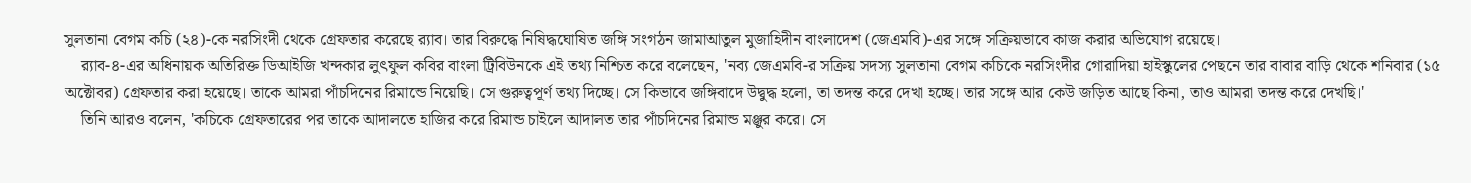সুলতানা বেগম কচি (২৪)-কে নরসিংদী থেকে গ্রেফতার করেছে র‌্যাব। তার বিরুদ্ধে নিষিদ্ধঘোষিত জঙ্গি সংগঠন জামাআতুল মুজাহিদীন বাংলাদেশ (জেএমবি)-এর সঙ্গে সক্রিয়ভাবে কাজ করার অভিযোগ রয়েছে।
    র‌্যাব-৪-এর অধিনায়ক অতিরিক্ত ডিআইজি খন্দকার লুৎফুল কবির বাংলা ট্রিবিউনকে এই তথ্য নিশ্চিত করে বলেছেন, 'নব্য জেএমবি-র সক্রিয় সদস্য সুলতানা বেগম কচিকে নরসিংদীর গোরাদিয়া হাইস্কুলের পেছনে তার বাবার বাড়ি থেকে শনিবার (১৫ অক্টোবর) গ্রেফতার করা হয়েছে। তাকে আমরা পাঁচদিনের রিমান্ডে নিয়েছি। সে গুরুত্বপূর্ণ তথ্য দিচ্ছে। সে কিভাবে জঙ্গিবাদে উদ্বুদ্ধ হলো, তা তদন্ত করে দেখা হচ্ছে। তার সঙ্গে আর কেউ জড়িত আছে কিনা, তাও আমরা তদন্ত করে দেখছি।'
    তিনি আরও বলেন, 'কচিকে গ্রেফতারের পর তাকে আদালতে হাজির করে রিমান্ড চাইলে আদালত তার পাঁচদিনের রিমান্ড মঞ্জুর করে। সে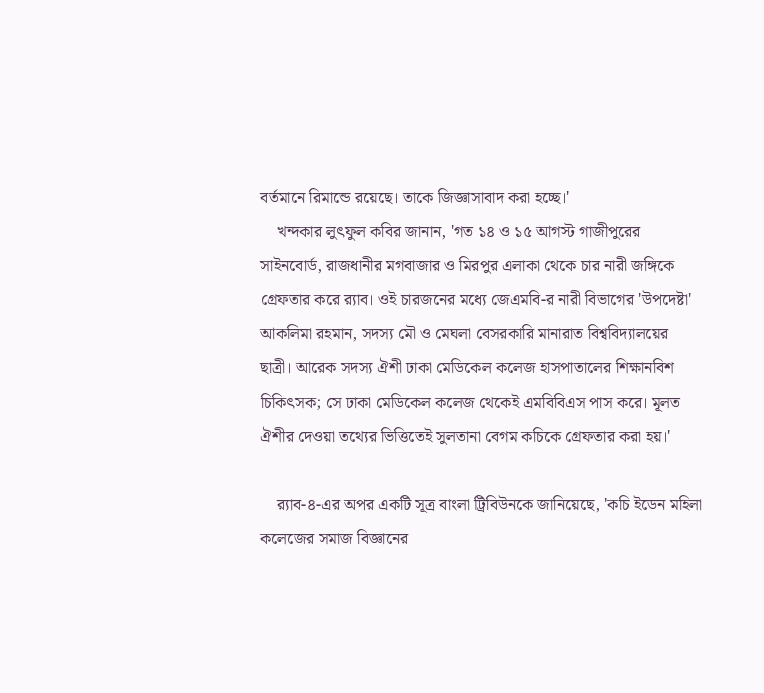বর্তমানে রিমান্ডে রয়েছে। তাকে জিজ্ঞাসাবাদ করা হচ্ছে।'
    খন্দকার লুৎফুল কবির জানান, 'গত ১৪ ও ১৫ আগস্ট গাজীপুরের সাইনবোর্ড, রাজধানীর মগবাজার ও মিরপুর এলাকা থেকে চার নারী জঙ্গিকে গ্রেফতার করে র‌্যাব। ওই চারজনের মধ্যে জেএমবি-র নারী বিভাগের 'উপদেষ্টা' আকলিমা রহমান, সদস্য মৌ ও মেঘলা বেসরকারি মানারাত বিশ্ববিদ্যালয়ের ছাত্রী। আরেক সদস্য ঐশী ঢাকা মেডিকেল কলেজ হাসপাতালের শিক্ষানবিশ চিকিৎসক; সে ঢাকা মেডিকেল কলেজ থেকেই এমবিবিএস পাস করে। মূলত ঐশীর দেওয়া তথ্যের ভিত্তিতেই সুলতানা বেগম কচিকে গ্রেফতার করা হয়।'

    র‌্যাব-৪-এর অপর একটি সূত্র বাংলা ট্রিবিউনকে জানিয়েছে, 'কচি ইডেন মহিলা কলেজের সমাজ বিজ্ঞানের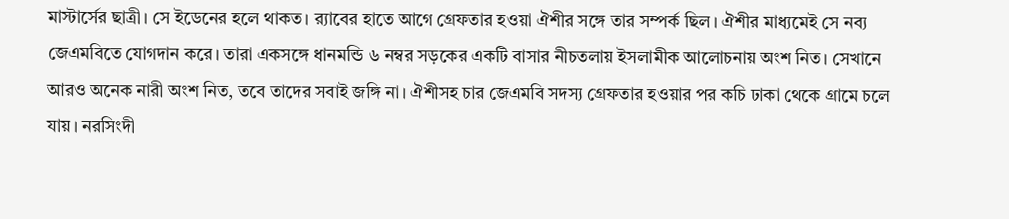মাস্টার্সের ছাত্রী। সে ইডেনের হলে থাকত। র‌্যাবের হাতে আগে গ্রেফতার হওয়া ঐশীর সঙ্গে তার সম্পর্ক ছিল। ঐশীর মাধ্যমেই সে নব্য জেএমবিতে যোগদান করে। তারা একসঙ্গে ধানমন্ডি ৬ নম্বর সড়কের একটি বাসার নীচতলায় ইসলামীক আলোচনায় অংশ নিত। সেখানে আরও অনেক নারী অংশ নিত, তবে তাদের সবাই জঙ্গি না। ঐশীসহ চার জেএমবি সদস্য গ্রেফতার হওয়ার পর কচি ঢাকা থেকে গ্রামে চলে যায়। নরসিংদী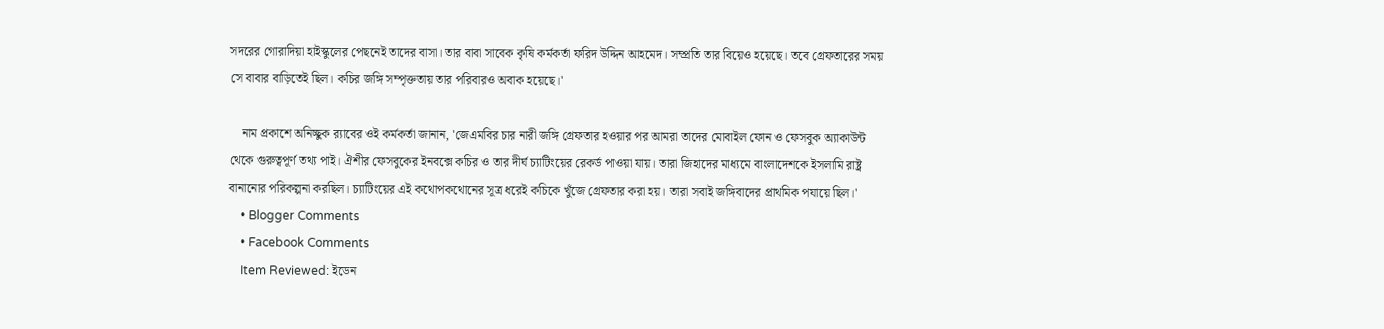সদরের গোরাদিয়া হাইস্কুলের পেছনেই তাদের বাসা। তার বাবা সাবেক কৃষি কর্মকর্তা ফরিদ উদ্দিন আহমেদ। সম্প্রতি তার বিয়েও হয়েছে। তবে গ্রেফতারের সময় সে বাবার বাড়িতেই ছিল। কচির জঙ্গি সম্পৃক্ততায় তার পরিবারও অবাক হয়েছে।'

    নাম প্রকাশে অনিচ্ছুক র‌্যাবের ওই কর্মকর্তা জানান, 'জেএমবির চার নারী জঙ্গি গ্রেফতার হওয়ার পর আমরা তাদের মোবাইল ফোন ও ফেসবুক অ্যাকাউন্ট থেকে গুরুত্বপূর্ণ তথ্য পাই। ঐশীর ফেসবুকের ইনবক্সে কচির ও তার দীর্ঘ চ্যাটিংয়ের রেকর্ড পাওয়া যায়। তারা জিহাদের মাধ্যমে বাংলাদেশকে ইসলামি রাষ্ট্র বানানোর পরিকল্পনা করছিল। চ্যাটিংয়ের এই কথোপকথোনের সূত্র ধরেই কচিকে খুঁজে গ্রেফতার করা হয়। তারা সবাই জঙ্গিবাদের প্রাথমিক পযায়ে ছিল।'
    • Blogger Comments
    • Facebook Comments
    Item Reviewed: ইডেন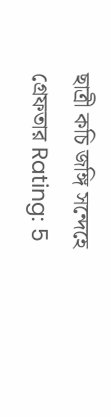ছাত্রী কচি জঙ্গি সন্দেহে গ্রেফতার Rating: 5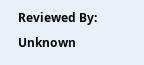Reviewed By: Unknown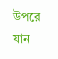উপরে যান